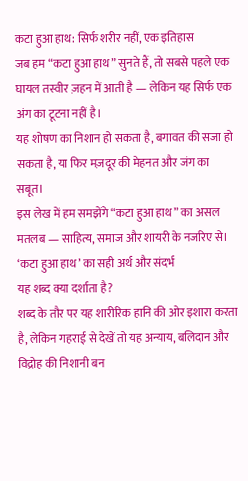कटा हुआ हाथ: सिर्फ शरीर नहीं, एक इतिहास
जब हम “कटा हुआ हाथ” सुनते हैं, तो सबसे पहले एक घायल तस्वीर ज़हन में आती है — लेकिन यह सिर्फ एक अंग का टूटना नहीं है।
यह शोषण का निशान हो सकता है, बगावत की सजा हो सकता है, या फिर मज़दूर की मेहनत और जंग का सबूत।
इस लेख में हम समझेंगे “कटा हुआ हाथ” का असल मतलब — साहित्य, समाज और शायरी के नजरिए से।
‘कटा हुआ हाथ’ का सही अर्थ और संदर्भ
यह शब्द क्या दर्शाता है?
शब्द के तौर पर यह शारीरिक हानि की ओर इशारा करता है, लेकिन गहराई से देखें तो यह अन्याय, बलिदान और विद्रोह की निशानी बन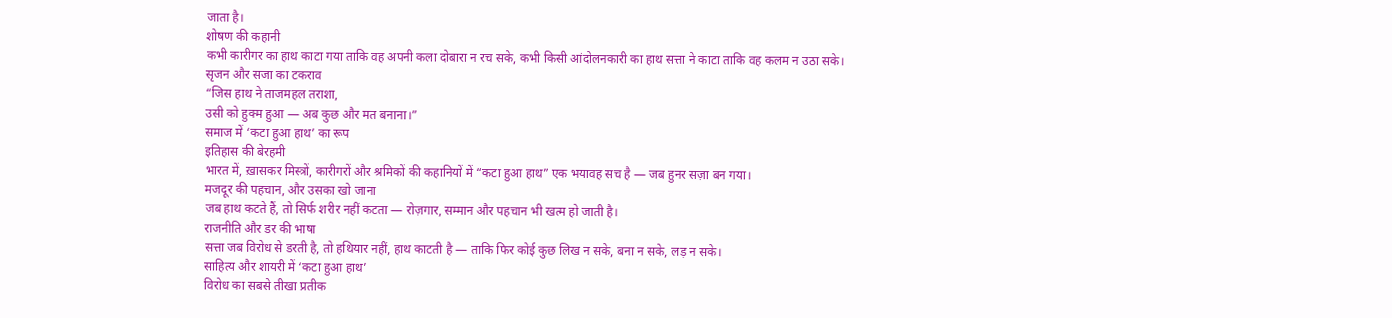जाता है।
शोषण की कहानी
कभी कारीगर का हाथ काटा गया ताकि वह अपनी कला दोबारा न रच सके, कभी किसी आंदोलनकारी का हाथ सत्ता ने काटा ताकि वह कलम न उठा सके।
सृजन और सजा का टकराव
“जिस हाथ ने ताजमहल तराशा,
उसी को हुक्म हुआ — अब कुछ और मत बनाना।”
समाज में ‘कटा हुआ हाथ’ का रूप
इतिहास की बेरहमी
भारत में, ख़ासकर मिस्त्रों, कारीगरों और श्रमिकों की कहानियों में “कटा हुआ हाथ” एक भयावह सच है — जब हुनर सज़ा बन गया।
मजदूर की पहचान, और उसका खो जाना
जब हाथ कटते हैं, तो सिर्फ शरीर नहीं कटता — रोज़गार, सम्मान और पहचान भी खत्म हो जाती है।
राजनीति और डर की भाषा
सत्ता जब विरोध से डरती है, तो हथियार नहीं, हाथ काटती है — ताकि फिर कोई कुछ लिख न सके, बना न सके, लड़ न सके।
साहित्य और शायरी में ‘कटा हुआ हाथ’
विरोध का सबसे तीखा प्रतीक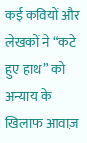कई कवियों और लेखकों ने “कटे हुए हाथ” को अन्याय के खिलाफ आवाज़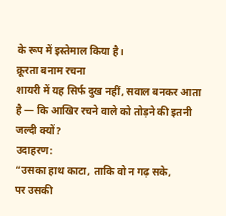के रूप में इस्तेमाल किया है।
क्रूरता बनाम रचना
शायरी में यह सिर्फ दुख नहीं, सवाल बनकर आता है — कि आखिर रचने वाले को तोड़ने की इतनी जल्दी क्यों?
उदाहरण:
“उसका हाथ काटा, ताकि वो न गढ़ सके,
पर उसकी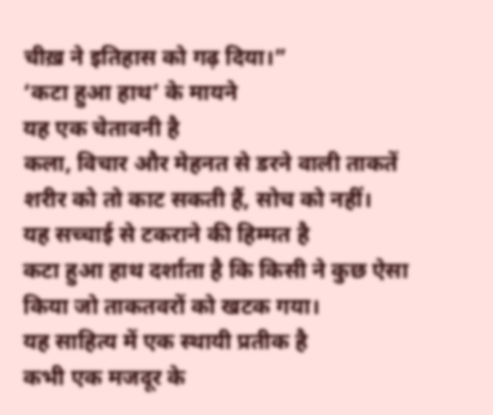चीख़ ने इतिहास को गढ़ दिया।”
‘कटा हुआ हाथ’ के मायने
यह एक चेतावनी है
कला, विचार और मेहनत से डरने वाली ताकतें शरीर को तो काट सकती हैं, सोच को नहीं।
यह सच्चाई से टकराने की हिम्मत है
कटा हुआ हाथ दर्शाता है कि किसी ने कुछ ऐसा किया जो ताकतवरों को खटक गया।
यह साहित्य में एक स्थायी प्रतीक है
कभी एक मजदूर के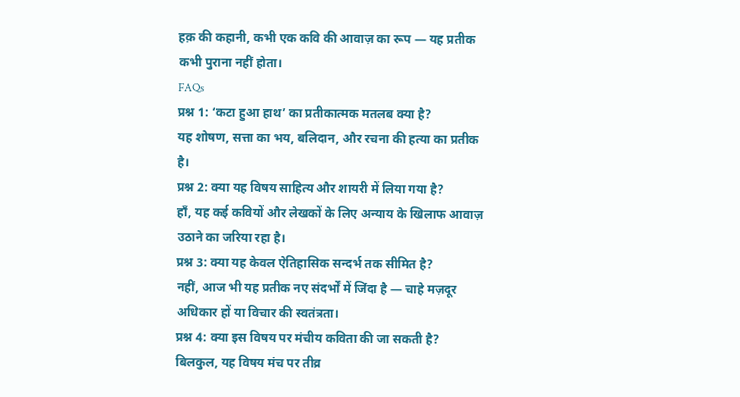हक़ की कहानी, कभी एक कवि की आवाज़ का रूप — यह प्रतीक कभी पुराना नहीं होता।
FAQs
प्रश्न 1: ‘कटा हुआ हाथ’ का प्रतीकात्मक मतलब क्या है?
यह शोषण, सत्ता का भय, बलिदान, और रचना की हत्या का प्रतीक है।
प्रश्न 2: क्या यह विषय साहित्य और शायरी में लिया गया है?
हाँ, यह कई कवियों और लेखकों के लिए अन्याय के खिलाफ आवाज़ उठाने का जरिया रहा है।
प्रश्न 3: क्या यह केवल ऐतिहासिक सन्दर्भ तक सीमित है?
नहीं, आज भी यह प्रतीक नए संदर्भों में जिंदा है — चाहे मज़दूर अधिकार हों या विचार की स्वतंत्रता।
प्रश्न 4: क्या इस विषय पर मंचीय कविता की जा सकती है?
बिलकुल, यह विषय मंच पर तीव्र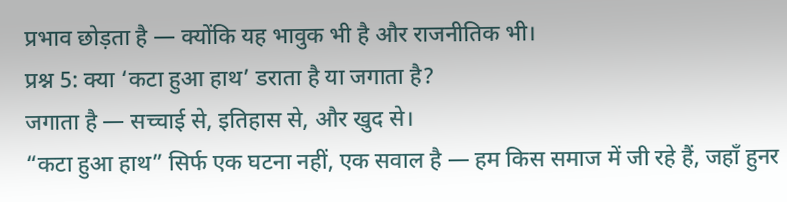प्रभाव छोड़ता है — क्योंकि यह भावुक भी है और राजनीतिक भी।
प्रश्न 5: क्या ‘कटा हुआ हाथ’ डराता है या जगाता है?
जगाता है — सच्चाई से, इतिहास से, और खुद से।
“कटा हुआ हाथ” सिर्फ एक घटना नहीं, एक सवाल है — हम किस समाज में जी रहे हैं, जहाँ हुनर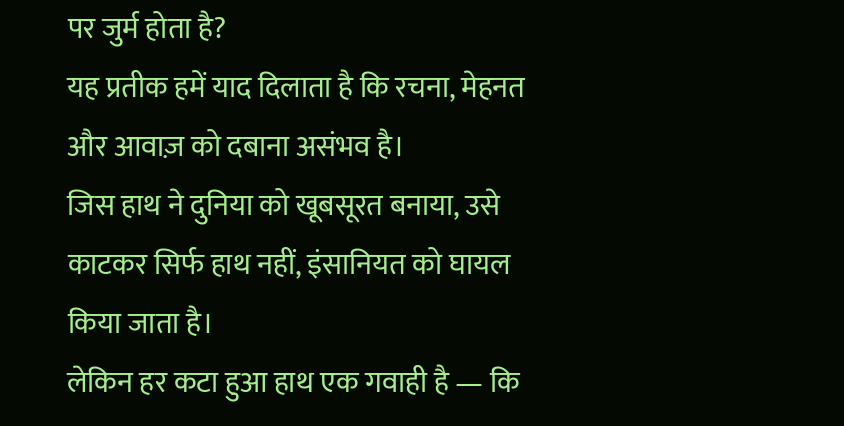पर जुर्म होता है?
यह प्रतीक हमें याद दिलाता है कि रचना, मेहनत और आवाज़ को दबाना असंभव है।
जिस हाथ ने दुनिया को खूबसूरत बनाया, उसे काटकर सिर्फ हाथ नहीं, इंसानियत को घायल किया जाता है।
लेकिन हर कटा हुआ हाथ एक गवाही है — कि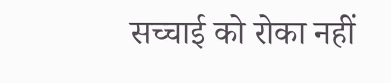सच्चाई को रोका नहीं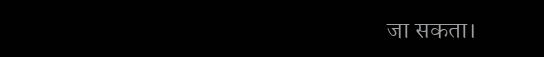जा सकता।